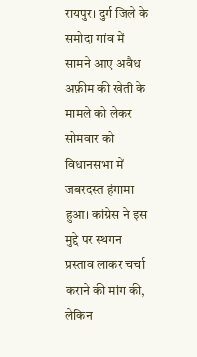रायपुर। दुर्ग जिले के समोदा गांव में सामने आए अवैध अफ़ीम की खेती के मामले को लेकर सोमवार को विधानसभा में जबरदस्त हंगामा हुआ। कांग्रेस ने इस मुद्दे पर स्थगन प्रस्ताव लाकर चर्चा कराने की मांग की, लेकिन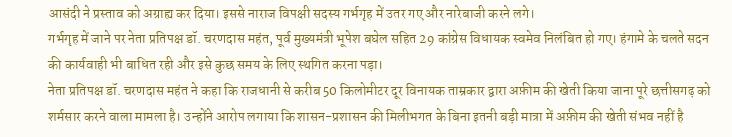आसंदी ने प्रस्ताव को अग्राह्य कर दिया। इससे नाराज विपक्षी सदस्य गर्भगृह में उतर गए और नारेबाजी करने लगे।
गर्भगृह में जाने पर नेता प्रतिपक्ष डॉ. चरणदास महंत, पूर्व मुख्यमंत्री भूपेश बघेल सहित 29 कांग्रेस विधायक स्वमेव निलंबित हो गए। हंगामे के चलते सदन की कार्यवाही भी बाधित रही और इसे कुछ समय के लिए स्थगित करना पड़ा।
नेता प्रतिपक्ष डॉ. चरणदास महंत ने कहा कि राजधानी से करीब 50 किलोमीटर दूर विनायक ताम्रकार द्वारा अफ़ीम की खेती किया जाना पूरे छत्तीसगढ़ को शर्मसार करने वाला मामला है। उन्होंने आरोप लगाया कि शासन-प्रशासन की मिलीभगत के बिना इतनी बड़ी मात्रा में अफ़ीम की खेती संभव नहीं है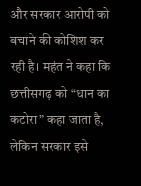और सरकार आरोपी को बचाने की कोशिश कर रही है। महंत ने कहा कि छत्तीसगढ़ को “धान का कटोरा” कहा जाता है, लेकिन सरकार इसे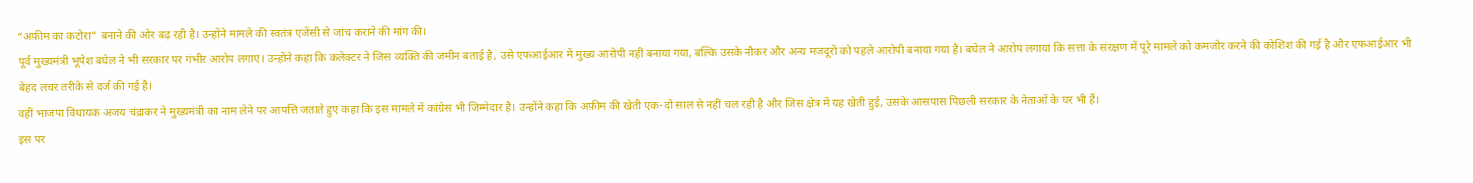“अफ़ीम का कटोरा” बनाने की ओर बढ़ रही है। उन्होंने मामले की स्वतंत्र एजेंसी से जांच कराने की मांग की।
पूर्व मुख्यमंत्री भूपेश बघेल ने भी सरकार पर गंभीर आरोप लगाए। उन्होंने कहा कि कलेक्टर ने जिस व्यक्ति की जमीन बताई है, उसे एफआईआर में मुख्य आरोपी नहीं बनाया गया, बल्कि उसके नौकर और अन्य मजदूरों को पहले आरोपी बनाया गया है। बघेल ने आरोप लगाया कि सत्ता के संरक्षण में पूरे मामले को कमजोर करने की कोशिश की गई है और एफआईआर भी बेहद लचर तरीके से दर्ज की गई है।
वहीं भाजपा विधायक अजय चंद्राकर ने मुख्यमंत्री का नाम लेने पर आपत्ति जताते हुए कहा कि इस मामले में कांग्रेस भी जिम्मेदार है। उन्होंने कहा कि अफ़ीम की खेती एक-दो साल से नहीं चल रही है और जिस क्षेत्र में यह खेती हुई, उसके आसपास पिछली सरकार के नेताओं के घर भी हैं।
इस पर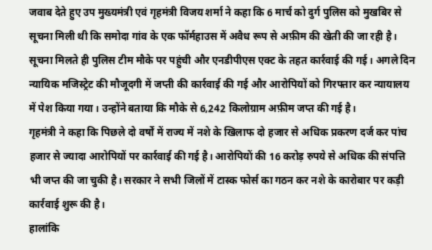जवाब देते हुए उप मुख्यमंत्री एवं गृहमंत्री विजय शर्मा ने कहा कि 6 मार्च को दुर्ग पुलिस को मुखबिर से सूचना मिली थी कि समोदा गांव के एक फॉर्महाउस में अवैध रूप से अफ़ीम की खेती की जा रही है। सूचना मिलते ही पुलिस टीम मौके पर पहुंची और एनडीपीएस एक्ट के तहत कार्रवाई की गई। अगले दिन न्यायिक मजिस्ट्रेट की मौजूदगी में जप्ती की कार्रवाई की गई और आरोपियों को गिरफ्तार कर न्यायालय में पेश किया गया। उन्होंने बताया कि मौके से 6,242 किलोग्राम अफ़ीम जप्त की गई है।
गृहमंत्री ने कहा कि पिछले दो वर्षों में राज्य में नशे के खिलाफ दो हजार से अधिक प्रकरण दर्ज कर पांच हजार से ज्यादा आरोपियों पर कार्रवाई की गई है। आरोपियों की 16 करोड़ रुपये से अधिक की संपत्ति भी जप्त की जा चुकी है। सरकार ने सभी जिलों में टास्क फोर्स का गठन कर नशे के कारोबार पर कड़ी कार्रवाई शुरू की है।
हालांकि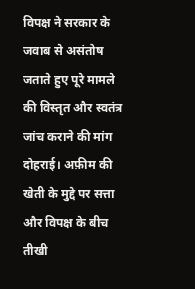विपक्ष ने सरकार के जवाब से असंतोष जताते हुए पूरे मामले की विस्तृत और स्वतंत्र जांच कराने की मांग दोहराई। अफ़ीम की खेती के मुद्दे पर सत्ता और विपक्ष के बीच तीखी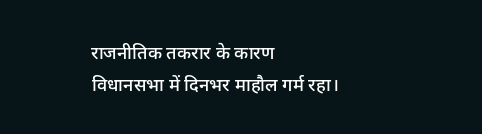राजनीतिक तकरार के कारण विधानसभा में दिनभर माहौल गर्म रहा।